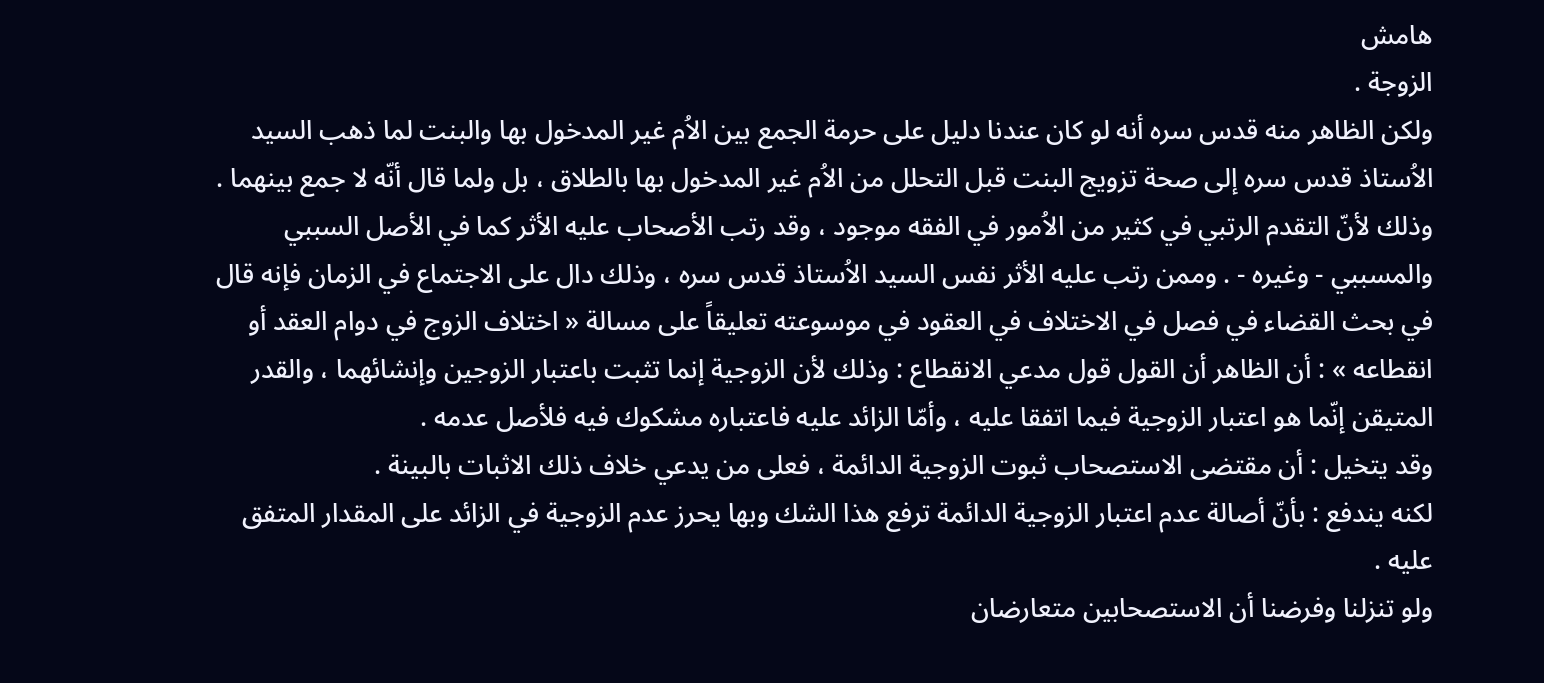هامش
الزوجة .
ولكن الظاهر منه قدس سره أنه لو كان عندنا دليل على حرمة الجمع بين الاُم غير المدخول بها والبنت لما ذهب السيد الاُستاذ قدس سره إلى صحة تزويج البنت قبل التحلل من الاُم غير المدخول بها بالطلاق ، بل ولما قال أنّه لا جمع بينهما .
وذلك لأنّ التقدم الرتبي في كثير من الاُمور في الفقه موجود ، وقد رتب الأصحاب عليه الأثر كما في الأصل السببي والمسببي - وغيره - . وممن رتب عليه الأثر نفس السيد الاُستاذ قدس سره ، وذلك دال على الاجتماع في الزمان فإنه قال في بحث القضاء في فصل في الاختلاف في العقود في موسوعته تعليقاً على مسالة « اختلاف الزوج في دوام العقد أو انقطاعه » : أن الظاهر أن القول قول مدعي الانقطاع : وذلك لأن الزوجية إنما تثبت باعتبار الزوجين وإنشائهما ، والقدر المتيقن إنّما هو اعتبار الزوجية فيما اتفقا عليه ، وأمّا الزائد عليه فاعتباره مشكوك فيه فلأصل عدمه .
وقد يتخيل : أن مقتضى الاستصحاب ثبوت الزوجية الدائمة ، فعلى من يدعي خلاف ذلك الاثبات بالبينة .
لكنه يندفع : بأنّ أصالة عدم اعتبار الزوجية الدائمة ترفع هذا الشك وبها يحرز عدم الزوجية في الزائد على المقدار المتفق عليه .
ولو تنزلنا وفرضنا أن الاستصحابين متعارضان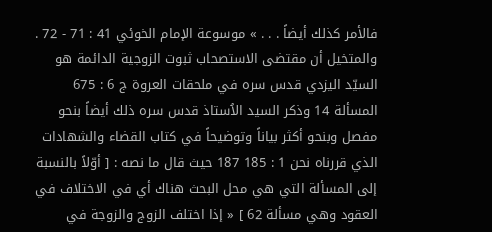فالأمر كذلك أيضاً . . . » موسوعة الإمام الخوئي 41 : 71 - 72 . والمتخيل أن مقتضى الاستصحاب ثبوت الزوجية الدائمة هو السيّد اليزدي قدس سره في ملحقات العروة ج 6 : 675 المسألة 14 وذكر السيد الاُستاذ قدس سره ذلك أيضاً بنحو مفصل وبنحو أكثر بياناً وتوضيحاً في كتاب القضاء والشهادات الذي قررناه نحن 1 : 185 187 حيث قال ما نصه : [ أوّلاً بالنسبة إلى المسألة التي هي محل البحث هناك أي في الاختلاف في العقود وهي مسألة 62 ] « إذا اختلف الزوج والزوجة في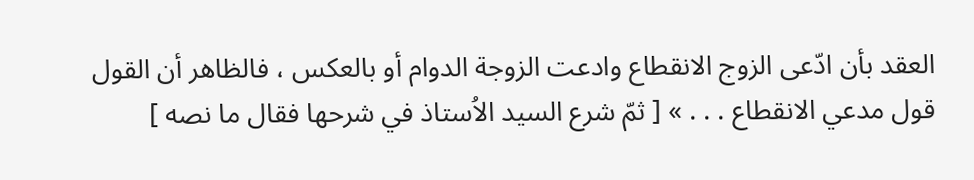العقد بأن ادّعى الزوج الانقطاع وادعت الزوجة الدوام أو بالعكس ، فالظاهر أن القول قول مدعي الانقطاع . . . » [ ثمّ شرع السيد الاُستاذ في شرحها فقال ما نصه ]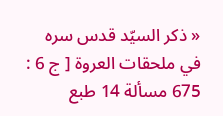« ذكر السيّد قدس سره في ملحقات العروة [ ج 6 : 675 مسألة 14 طبع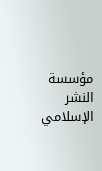مؤسسة النشر الإسلامي